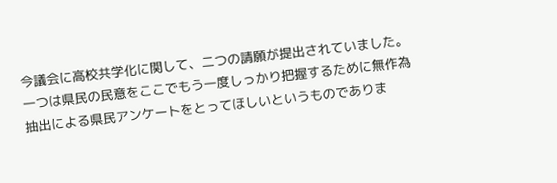今議会に高校共学化に関して、二つの請願が提出されていました。一つは県民の民意をここでもう一度しっかり把握するために無作為抽出による県民アンケートをとってほしいというものでありま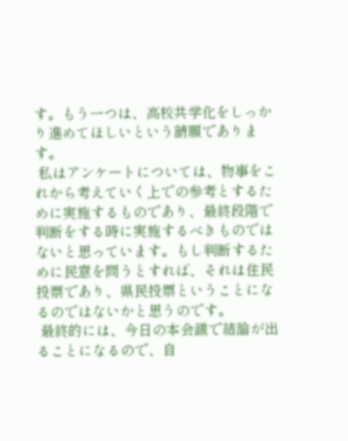す。もう一つは、高校共学化をしっかり進めてほしいという請願であります。
 私はアンケートについては、物事をこれから考えていく上での参考とするために実施するものであり、最終段階で判断をする時に実施するべきものではないと思っています。もし判断するために民意を問うとすれば、それは住民投票であり、県民投票ということになるのではないかと思うのです。
 最終的には、今日の本会議で結論が出ることになるので、自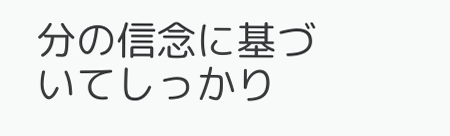分の信念に基づいてしっかり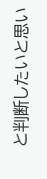と判断したいと思い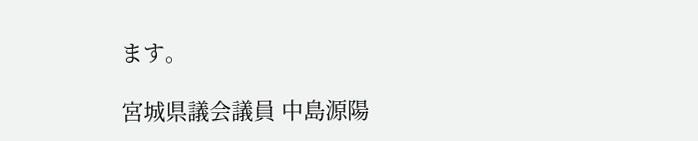ます。

宮城県議会議員 中島源陽